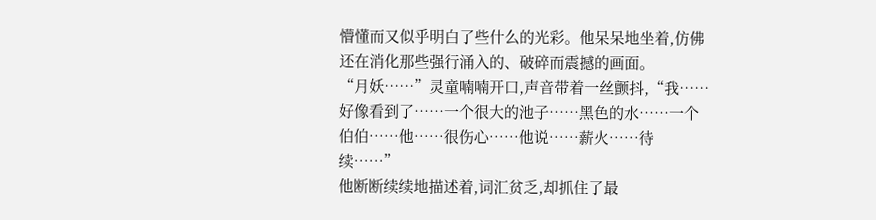懵懂而又似乎明白了些什么的光彩。他呆呆地坐着,仿佛还在消化那些强行涌入的、破碎而震撼的画面。
“月妖……”灵童喃喃开口,声音带着一丝颤抖,“我……好像看到了……一个很大的池子……黑色的水……一个伯伯……他……很伤心……他说……薪火……待续……”
他断断续续地描述着,词汇贫乏,却抓住了最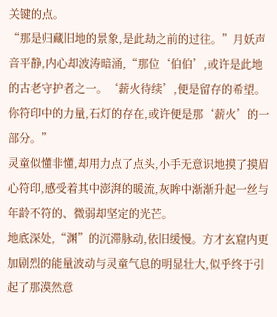关键的点。
“那是归藏旧地的景象,是此劫之前的过往。”月妖声音平静,内心却波涛暗涌,“那位‘伯伯’,或许是此地的古老守护者之一。‘薪火待续’,便是留存的希望。你符印中的力量,石灯的存在,或许便是那‘薪火’的一部分。”
灵童似懂非懂,却用力点了点头,小手无意识地摸了摸眉心符印,感受着其中澎湃的暖流,灰眸中渐渐升起一丝与年龄不符的、微弱却坚定的光芒。
地底深处,“渊”的沉滞脉动,依旧缓慢。方才玄窟内更加剧烈的能量波动与灵童气息的明显壮大,似乎终于引起了那漠然意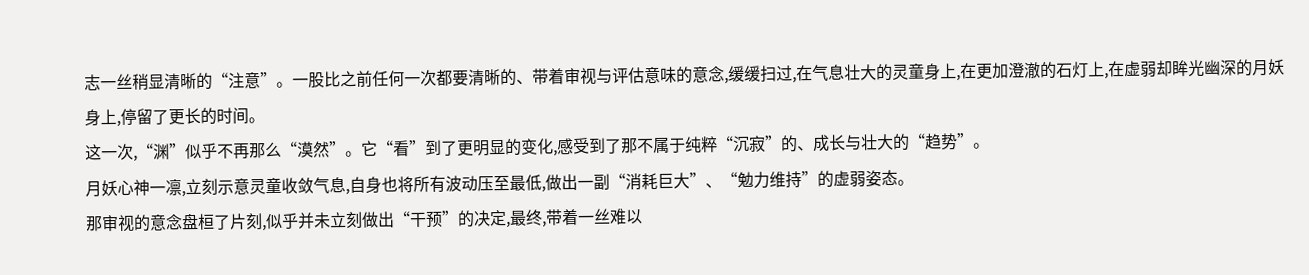志一丝稍显清晰的“注意”。一股比之前任何一次都要清晰的、带着审视与评估意味的意念,缓缓扫过,在气息壮大的灵童身上,在更加澄澈的石灯上,在虚弱却眸光幽深的月妖身上,停留了更长的时间。
这一次,“渊”似乎不再那么“漠然”。它“看”到了更明显的变化,感受到了那不属于纯粹“沉寂”的、成长与壮大的“趋势”。
月妖心神一凛,立刻示意灵童收敛气息,自身也将所有波动压至最低,做出一副“消耗巨大”、“勉力维持”的虚弱姿态。
那审视的意念盘桓了片刻,似乎并未立刻做出“干预”的决定,最终,带着一丝难以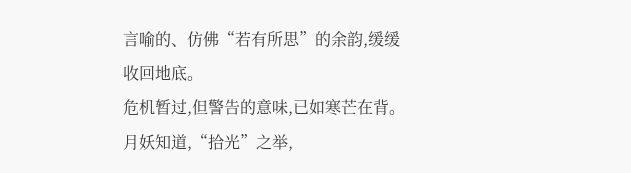言喻的、仿佛“若有所思”的余韵,缓缓收回地底。
危机暂过,但警告的意味,已如寒芒在背。
月妖知道,“拾光”之举,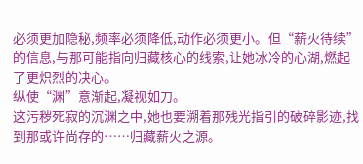必须更加隐秘,频率必须降低,动作必须更小。但“薪火待续”的信息,与那可能指向归藏核心的线索,让她冰冷的心湖,燃起了更炽烈的决心。
纵使“渊”意渐起,凝视如刀。
这污秽死寂的沉渊之中,她也要溯着那残光指引的破碎影迹,找到那或许尚存的……归藏薪火之源。